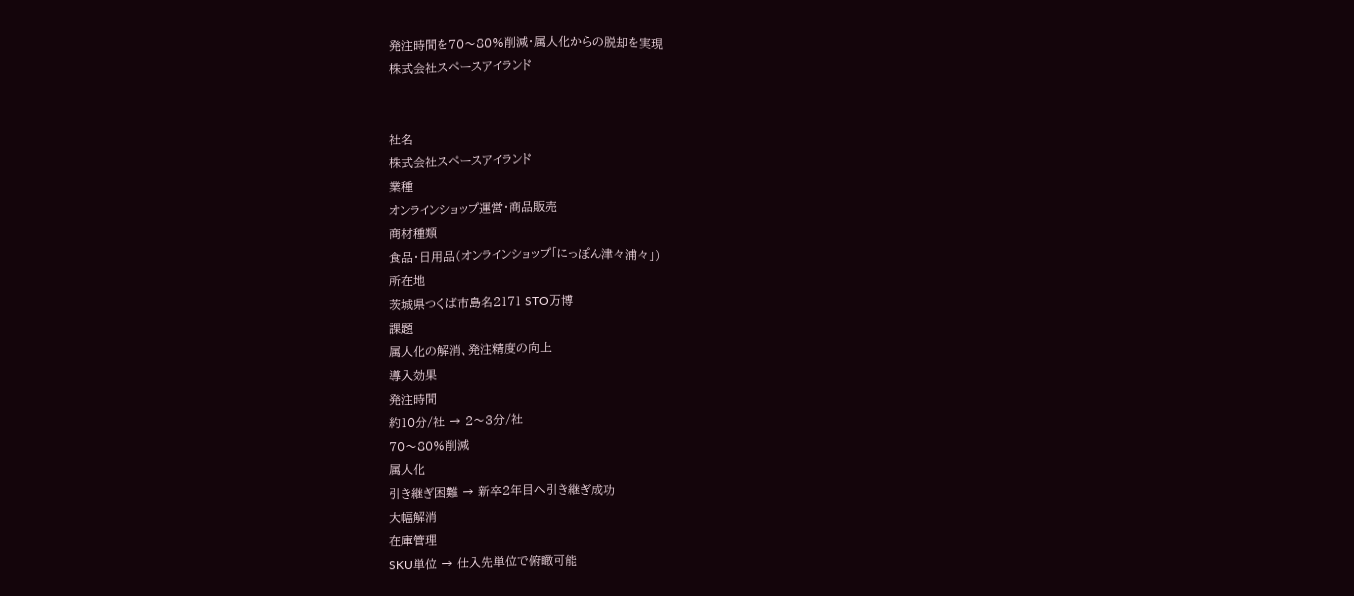発注時間を70〜80%削減・属人化からの脱却を実現
株式会社スペースアイランド


社名
株式会社スペースアイランド
業種
オンラインショップ運営・商品販売
商材種類
食品・日用品(オンラインショップ「にっぽん津々浦々」)
所在地
茨城県つくば市島名2171 STO万博
課題
属人化の解消、発注精度の向上
導入効果
発注時間
約10分/社 → 2〜3分/社
70〜80%削減
属人化
引き継ぎ困難 → 新卒2年目へ引き継ぎ成功
大幅解消
在庫管理
SKU単位 → 仕入先単位で俯瞰可能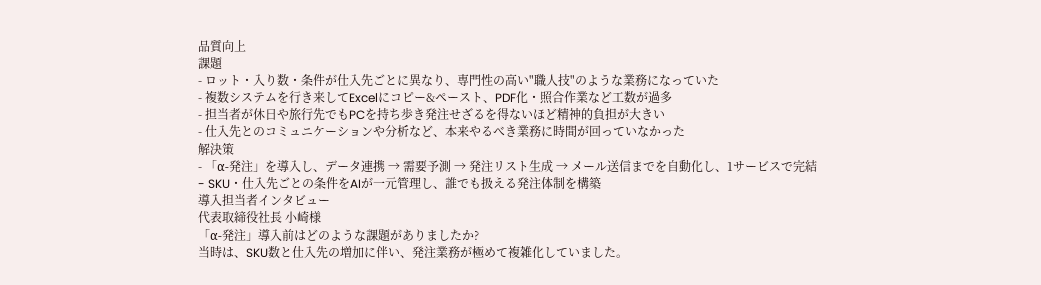品質向上
課題
- ロット・入り数・条件が仕入先ごとに異なり、専門性の高い"職人技"のような業務になっていた
- 複数システムを行き来してExcelにコピー&ペースト、PDF化・照合作業など工数が過多
- 担当者が休日や旅行先でもPCを持ち歩き発注せざるを得ないほど精神的負担が大きい
- 仕入先とのコミュニケーションや分析など、本来やるべき業務に時間が回っていなかった
解決策
- 「α-発注」を導入し、データ連携 → 需要予測 → 発注リスト生成 → メール送信までを自動化し、1サービスで完結
- SKU・仕入先ごとの条件をAIが一元管理し、誰でも扱える発注体制を構築
導入担当者インタビュー
代表取締役社長 小崎様
「α-発注」導入前はどのような課題がありましたか?
当時は、SKU数と仕入先の増加に伴い、発注業務が極めて複雑化していました。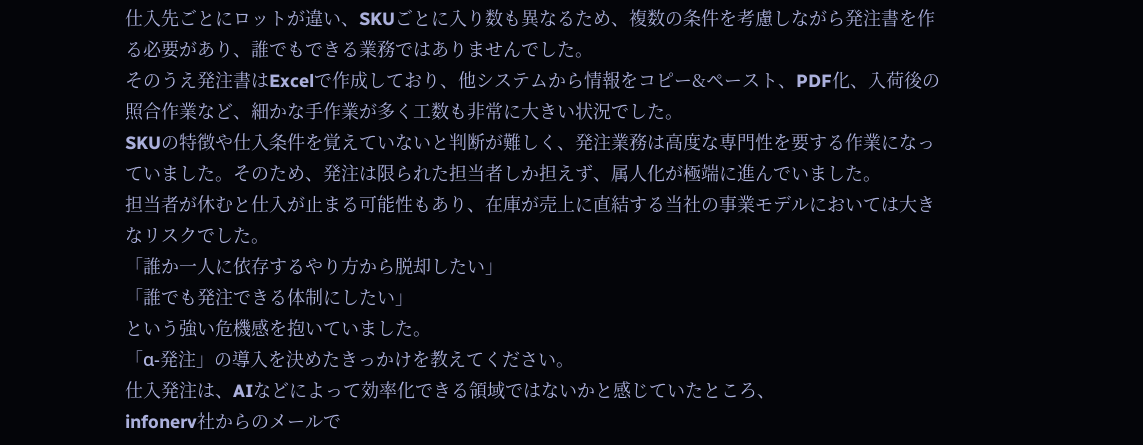仕入先ごとにロットが違い、SKUごとに入り数も異なるため、複数の条件を考慮しながら発注書を作る必要があり、誰でもできる業務ではありませんでした。
そのうえ発注書はExcelで作成しており、他システムから情報をコピー&ペースト、PDF化、入荷後の照合作業など、細かな手作業が多く工数も非常に大きい状況でした。
SKUの特徴や仕入条件を覚えていないと判断が難しく、発注業務は高度な専門性を要する作業になっていました。そのため、発注は限られた担当者しか担えず、属人化が極端に進んでいました。
担当者が休むと仕入が止まる可能性もあり、在庫が売上に直結する当社の事業モデルにおいては大きなリスクでした。
「誰か一人に依存するやり方から脱却したい」
「誰でも発注できる体制にしたい」
という強い危機感を抱いていました。
「α-発注」の導入を決めたきっかけを教えてください。
仕入発注は、AIなどによって効率化できる領域ではないかと感じていたところ、
infonerv社からのメールで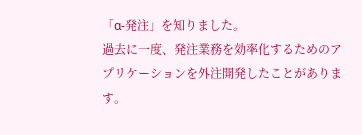「α-発注」を知りました。
過去に一度、発注業務を効率化するためのアプリケーションを外注開発したことがあります。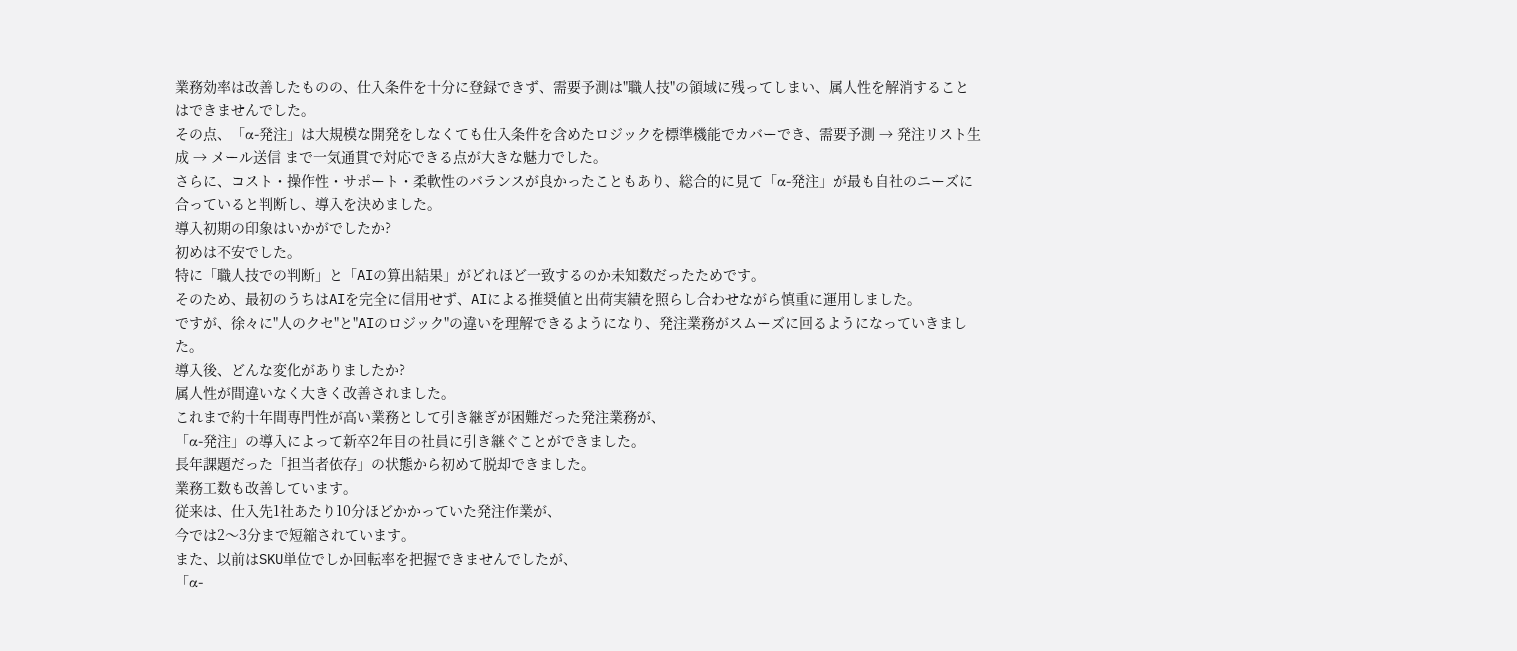業務効率は改善したものの、仕入条件を十分に登録できず、需要予測は"職人技"の領域に残ってしまい、属人性を解消することはできませんでした。
その点、「α-発注」は大規模な開発をしなくても仕入条件を含めたロジックを標準機能でカバーでき、需要予測 → 発注リスト生成 → メール送信 まで一気通貫で対応できる点が大きな魅力でした。
さらに、コスト・操作性・サポート・柔軟性のバランスが良かったこともあり、総合的に見て「α-発注」が最も自社のニーズに合っていると判断し、導入を決めました。
導入初期の印象はいかがでしたか?
初めは不安でした。
特に「職人技での判断」と「AIの算出結果」がどれほど一致するのか未知数だったためです。
そのため、最初のうちはAIを完全に信用せず、AIによる推奨値と出荷実績を照らし合わせながら慎重に運用しました。
ですが、徐々に"人のクセ"と"AIのロジック"の違いを理解できるようになり、発注業務がスムーズに回るようになっていきました。
導入後、どんな変化がありましたか?
属人性が間違いなく大きく改善されました。
これまで約十年間専門性が高い業務として引き継ぎが困難だった発注業務が、
「α-発注」の導入によって新卒2年目の社員に引き継ぐことができました。
長年課題だった「担当者依存」の状態から初めて脱却できました。
業務工数も改善しています。
従来は、仕入先1社あたり10分ほどかかっていた発注作業が、
今では2〜3分まで短縮されています。
また、以前はSKU単位でしか回転率を把握できませんでしたが、
「α-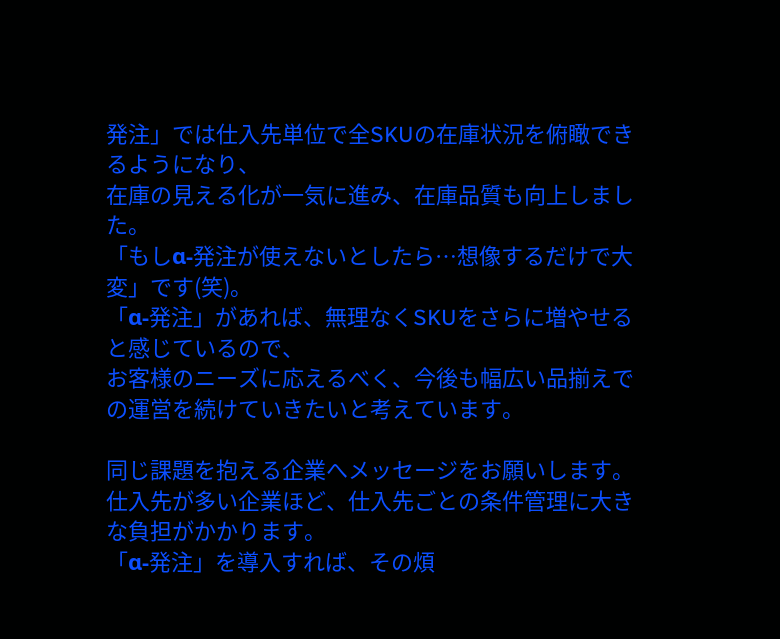発注」では仕入先単位で全SKUの在庫状況を俯瞰できるようになり、
在庫の見える化が一気に進み、在庫品質も向上しました。
「もしα-発注が使えないとしたら…想像するだけで大変」です(笑)。
「α-発注」があれば、無理なくSKUをさらに増やせると感じているので、
お客様のニーズに応えるべく、今後も幅広い品揃えでの運営を続けていきたいと考えています。

同じ課題を抱える企業へメッセージをお願いします。
仕入先が多い企業ほど、仕入先ごとの条件管理に大きな負担がかかります。
「α-発注」を導入すれば、その煩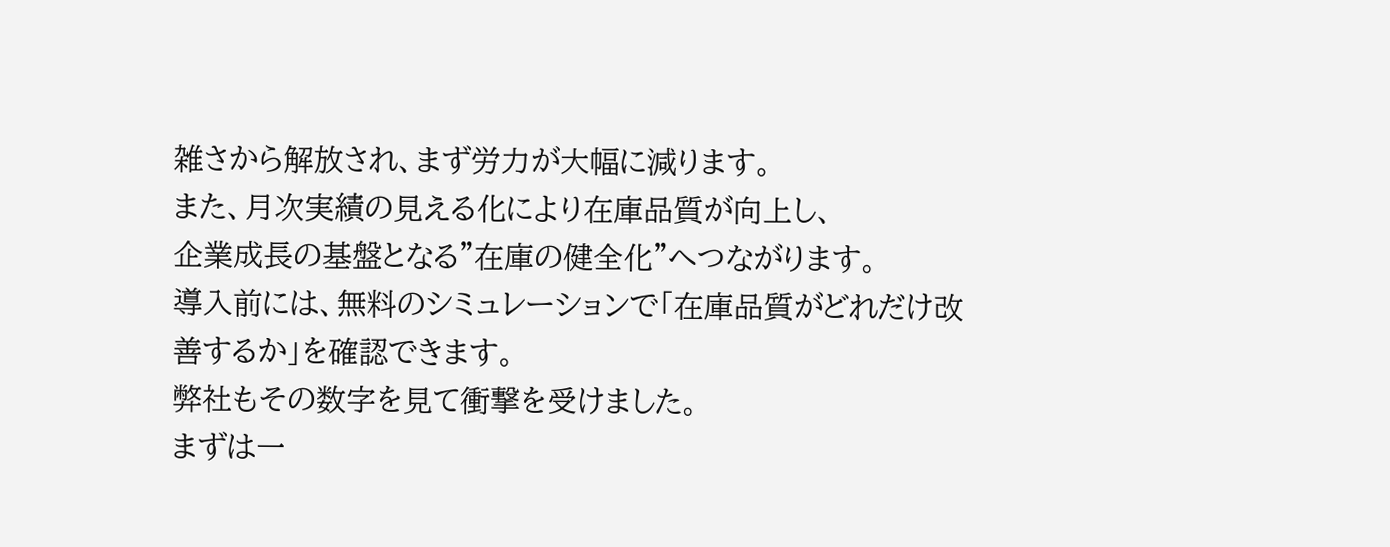雑さから解放され、まず労力が大幅に減ります。
また、月次実績の見える化により在庫品質が向上し、
企業成長の基盤となる"在庫の健全化"へつながります。
導入前には、無料のシミュレーションで「在庫品質がどれだけ改善するか」を確認できます。
弊社もその数字を見て衝撃を受けました。
まずは一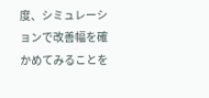度、シミュレーションで改善幅を確かめてみることを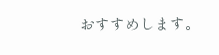おすすめします。